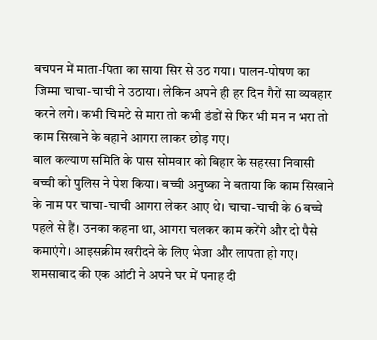बचपन में माता-पिता का साया सिर से उठ गया। पालन-पोषण का जिम्मा चाचा-चाची ने उठाया। लेकिन अपने ही हर दिन गैरों सा व्यवहार करने लगे। कभी चिमटे से मारा तो कभी डंडों से फिर भी मन न भरा तो काम सिखाने के बहाने आगरा लाकर छोड़ गए।
बाल कल्याण समिति के पास सोमवार को बिहार के सहरसा निवासी बच्ची को पुलिस ने पेश किया। बच्ची अनुष्का ने बताया कि काम सिखाने के नाम पर चाचा-चाची आगरा लेकर आए थे। चाचा-चाची के 6 बच्चे पहले से हैं। उनका कहना था, आगरा चलकर काम करेंगे और दो पैसे कमाएंगे। आइसक्रीम खरीदने के लिए भेजा और लापता हो गए। शमसाबाद की एक आंटी ने अपने घर में पनाह दी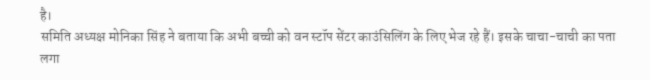है।
समिति अध्यक्ष मोनिका सिंह ने बताया कि अभी बच्ची को वन स्टॉप सेंटर काउंसिलिंग के लिए भेज रहे हैं। इसके चाचा-चाची का पता लगा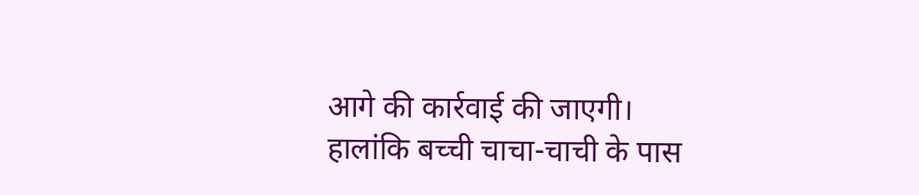आगे की कार्रवाई की जाएगी। हालांकि बच्ची चाचा-चाची के पास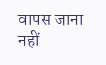वापस जाना नहीं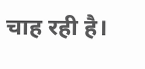चाह रही है।